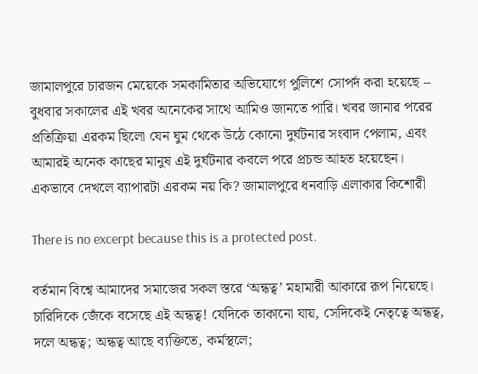জামালপুরে চারজন মেয়েকে সমকামিতার অভিযোগে পুলিশে সোপর্দ করা হয়েছে – বুধবার সকালের এই খবর অনেকের সাথে আমিও জানতে পারি। খবর জানার পরের প্রতিক্রিয়া এরকম ছিলো যেন ঘুম থেকে উঠে কোনো দুর্ঘটনার সংবাদ পেলাম, এবং আমারই অনেক কাছের মানুষ এই দুর্ঘটনার কবলে পরে প্রচন্ড আহত হয়েছেন। একভাবে দেখলে ব্যাপারটা এরকম নয় কি? জামালপুরে ধনবাড়ি এলাকার কিশোরী

There is no excerpt because this is a protected post.

বর্তমান বিশ্বে আমাদের সমাজের সকল স্তরে ‘অন্ধত্ব’ মহামারী আকারে রূপ নিয়েছে। চারিদিকে জেঁকে বসেছে এই অন্ধত্ব! যেদিকে তাকানো যায়, সেদিকেই নেতৃত্বে অন্ধত্ব, দলে অন্ধত্ব; অন্ধত্ব আছে ব্যক্তিতে, কর্মস্থলে;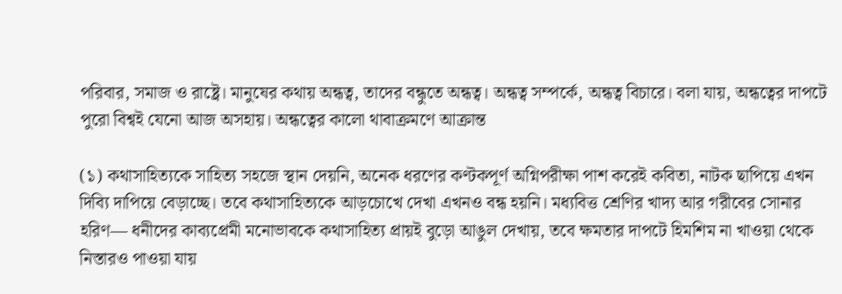পরিবার, সমাজ ও রাষ্ট্রে। মানুষের কথায় অন্ধত্ব, তাদের বন্ধুতে অন্ধত্ব। অন্ধত্ব সম্পর্কে, অন্ধত্ব বিচারে। বলা যায়, অন্ধত্বের দাপটে পুরো বিশ্বই যেনো আজ অসহায়। অন্ধত্বের কালো থাবাক্রমণে আক্রান্ত

(১) কথাসাহিত্যকে সাহিত্য সহজে স্থান দেয়নি, অনেক ধরণের কণ্টকপূর্ণ অগ্নিপরীক্ষা পাশ করেই কবিতা, নাটক ছাপিয়ে এখন দিব্যি দাপিয়ে বেড়াচ্ছে। তবে কথাসাহিত্যকে আড়চোখে দেখা এখনও বন্ধ হয়নি। মধ্যবিত্ত শ্রেণির খাদ্য আর গরীবের সোনার হরিণ— ধনীদের কাব্যপ্রেমী মনোভাবকে কথাসাহিত্য প্রায়ই বুড়ো আঙুল দেখায়, তবে ক্ষমতার দাপটে হিমশিম না খাওয়া থেকে নিস্তারও পাওয়া যায়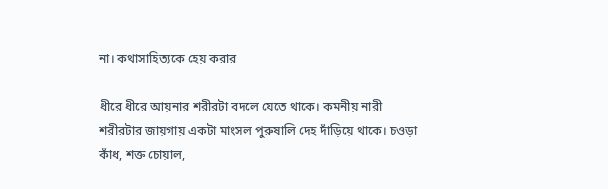না। কথাসাহিত্যকে হেয় করার

ধীরে ধীরে আয়নার শরীরটা বদলে যেতে থাকে। কমনীয় নারী শরীরটার জায়গায় একটা মাংসল পুরুষালি দেহ দাঁড়িয়ে থাকে। চওড়া কাঁধ, শক্ত চোয়াল,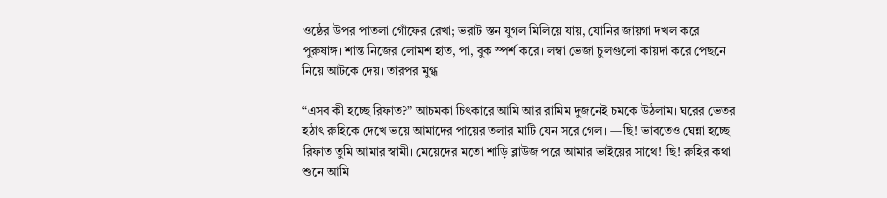ওষ্ঠের উপর পাতলা গোঁফের রেখা; ভরাট স্তন যুগল মিলিয়ে যায়, যোনির জায়গা দখল করে পুরুষাঙ্গ। শান্ত নিজের লোমশ হাত, পা, বুক স্পর্শ করে। লম্বা ভেজা চুলগুলো কায়দা করে পেছনে নিয়ে আটকে দেয়। তারপর মুগ্ধ

“এসব কী হচ্ছে রিফাত?” আচমকা চিৎকারে আমি আর রামিম দুজনেই চমকে উঠলাম। ঘরের ভেতর হঠাৎ রুহিকে দেখে ভয়ে আমাদের পায়ের তলার মাটি যেন সরে গেল। —ছি! ভাবতেও ঘেন্না হচ্ছে রিফাত তুমি আমার স্বামী। মেয়েদের মতো শাড়ি ব্লাউজ পরে আমার ভাইয়ের সাথে! ছি! রুহির কথা শুনে আমি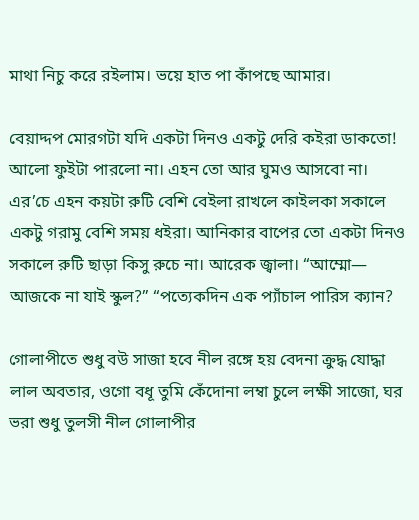মাথা নিচু করে রইলাম। ভয়ে হাত পা কাঁপছে আমার।

বেয়াদ্দপ মোরগটা যদি একটা দিনও একটু দেরি কইরা ডাকতো! আলো ফুইটা পারলো না। এহন তো আর ঘুমও আসবো না। এর’চে এহন কয়টা রুটি বেশি বেইলা রাখলে কাইলকা সকালে একটু গরামু বেশি সময় ধইরা। আনিকার বাপের তো একটা দিনও সকালে রুটি ছাড়া কিসু রুচে না। আরেক জ্বালা। “আম্মো— আজকে না যাই স্কুল?” “পত্যেকদিন এক প্যাঁচাল পারিস ক্যান?

গোলাপীতে শুধু বউ সাজা হবে নীল রঙ্গে হয় বেদনা ক্রুদ্ধ যোদ্ধা লাল অবতার, ওগো বধূ তুমি কেঁদোনা লম্বা চুলে লক্ষী সাজো, ঘর ভরা শুধু তুলসী নীল গোলাপীর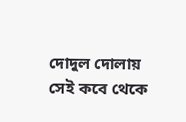দোদুল দোলায় সেই কবে থেকে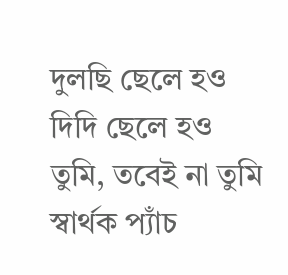দুলছি ছেলে হও দিদি ছেলে হও তুমি, তবেই না তুমি স্বার্থক প্যাঁচ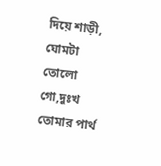দিয়ে শাড়ী, ঘোমটা তোলো গো,দুঃখ তোমার পার্থ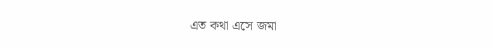এত কথা এসে জমা